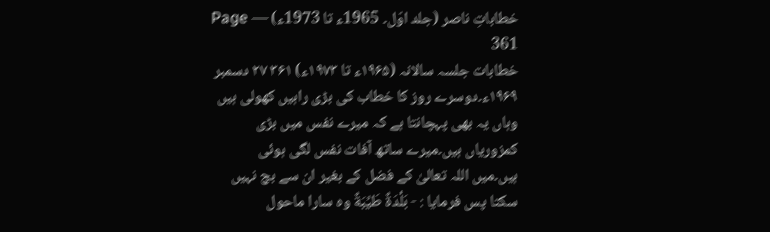خطاباتِ ناصر (جلد اوّل۔ 1965ء تا 1973ء) — Page 361
خطابات جلسہ سالانہ (۱۹۶۵ء تا ۱۹۷۳ء) ۳۶۱ ۲۷ دسمبر ۱۹۶۹ء۔دوسرے روز کا خطاب کی بڑی راہیں کھولی ہیں وہاں یہ بھی پہچانتا ہے کہ میرے نفس میں بڑی کمزوریاں ہیں۔میرے ساتھ آفات نفس لگی ہوئی ہیں۔میں اللہ تعالیٰ کے فضل کے بغیر ان سے بچ نہیں سکتا پس فرمایا : - بَلْدَةٌ طَيِّبَةٌ وہ سارا ماحول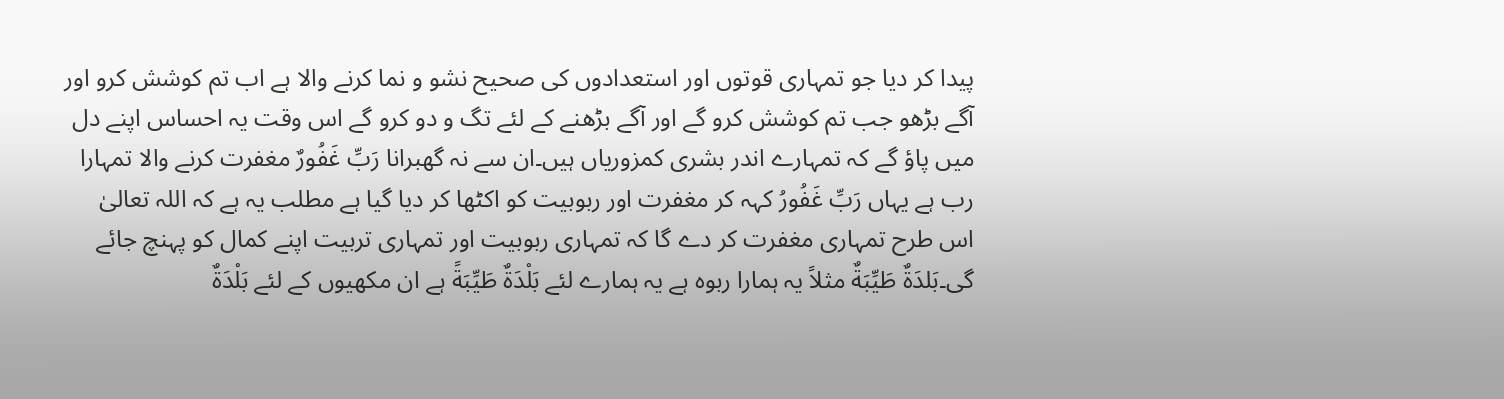پیدا کر دیا جو تمہاری قوتوں اور استعدادوں کی صحیح نشو و نما کرنے والا ہے اب تم کوشش کرو اور آگے بڑھو جب تم کوشش کرو گے اور آگے بڑھنے کے لئے تگ و دو کرو گے اس وقت یہ احساس اپنے دل میں پاؤ گے کہ تمہارے اندر بشری کمزوریاں ہیں۔ان سے نہ گھبرانا رَبِّ غَفُورٌ مغفرت کرنے والا تمہارا رب ہے یہاں رَبِّ غَفُورُ کہہ کر مغفرت اور ربوبیت کو اکٹھا کر دیا گیا ہے مطلب یہ ہے کہ اللہ تعالیٰ اس طرح تمہاری مغفرت کر دے گا کہ تمہاری ربوبیت اور تمہاری تربیت اپنے کمال کو پہنچ جائے گی۔بَلدَةٌ طَيِّبَةٌ مثلاً یہ ہمارا ربوہ ہے یہ ہمارے لئے بَلْدَةٌ طَيِّبَةً ہے ان مکھیوں کے لئے بَلْدَةٌ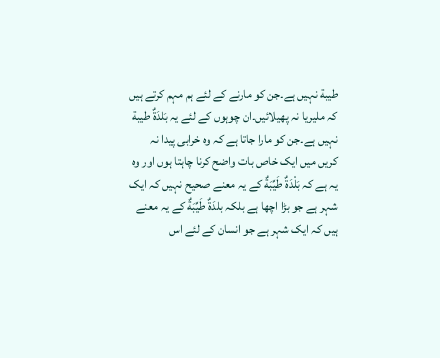طيبة نہیں ہے۔جن کو مارنے کے لئے ہم مہم کرتے ہیں کہ ملیریا نہ پھیلائیں۔ان چوہوں کے لئے یہ بَلدَةٌ طيبة نہیں ہے۔جن کو مارا جاتا ہے کہ وہ خرابی پیدا نہ کریں میں ایک خاص بات واضح کرنا چاہتا ہوں اور وہ یہ ہے کہ بَلْدَةٌ طَيِّبَةٌ کے یہ معنے صحیح نہیں کہ ایک شہر ہے جو بڑا اچھا ہے بلکہ بلدَةٌ طَيِّبَةٌ کے یہ معنے ہیں کہ ایک شہر ہے جو انسان کے لئے اس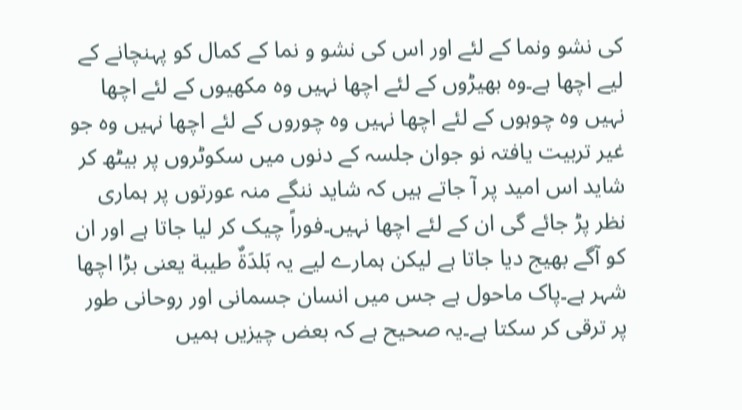کی نشو ونما کے لئے اور اس کی نشو و نما کے کمال کو پہنچانے کے لیے اچھا ہے۔وہ بھیڑوں کے لئے اچھا نہیں وہ مکھیوں کے لئے اچھا نہیں وہ چوہوں کے لئے اچھا نہیں وہ چوروں کے لئے اچھا نہیں وہ جو غیر تربیت یافتہ نو جوان جلسہ کے دنوں میں سکوٹروں پر بیٹھ کر شاید اس امید پر آ جاتے ہیں کہ شاید ننگے منہ عورتوں پر ہماری نظر پڑ جائے گی ان کے لئے اچھا نہیں۔فوراً چیک کر لیا جاتا ہے اور ان کو آگے بھیج دیا جاتا ہے لیکن ہمارے لیے یہ بَلدَةٌ طيبة یعنی بڑا اچھا شہر ہے۔پاک ماحول ہے جس میں انسان جسمانی اور روحانی طور پر ترقی کر سکتا ہے۔یہ صحیح ہے کہ بعض چیزیں ہمیں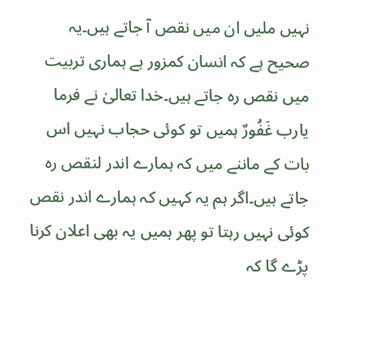نہیں ملیں ان میں نقص آ جاتے ہیں۔یہ صحیح ہے کہ انسان کمزور ہے ہماری تربیت میں نقص رہ جاتے ہیں۔خدا تعالیٰ نے فرما یارب غَفُورٌ ہمیں تو کوئی حجاب نہیں اس بات کے ماننے میں کہ ہمارے اندر لنقص رہ جاتے ہیں۔اگر ہم یہ کہیں کہ ہمارے اندر نقص کوئی نہیں رہتا تو پھر ہمیں یہ بھی اعلان کرنا پڑے گا کہ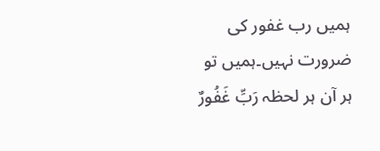ہمیں رب غفور کی ضرورت نہیں۔ہمیں تو ہر آن ہر لحظہ رَبِّ غَفُورٌ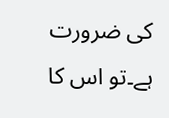کی ضرورت ہے۔تو اس کا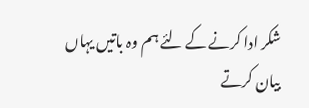شکر ادا کرنے کے لئے ہم وہ باتیں یہاں بیان کرتے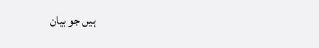ہیں جو بیان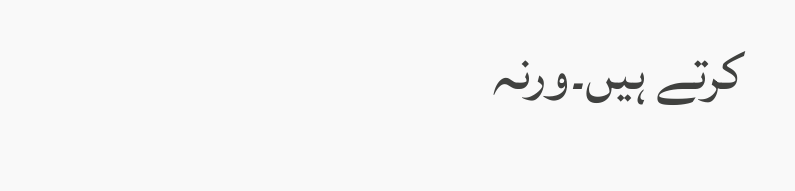کرتے ہیں۔ورنہ